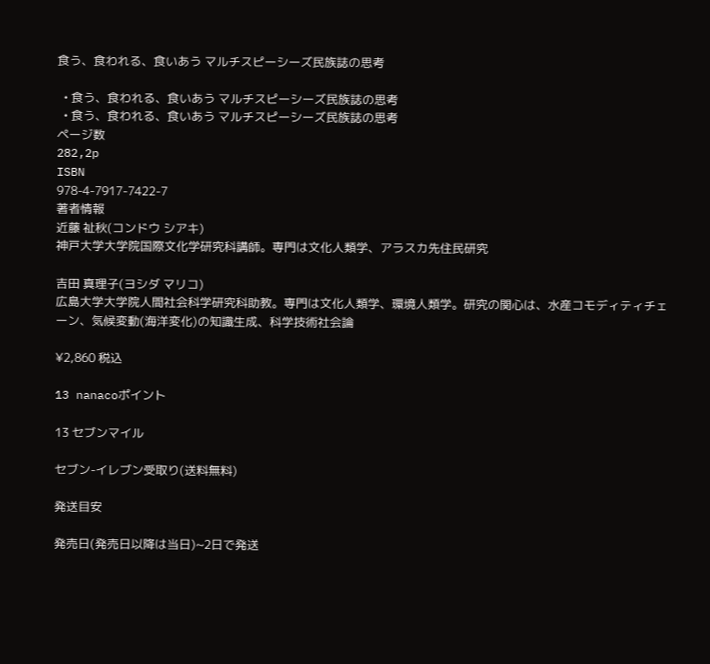食う、食われる、食いあう マルチスピーシーズ民族誌の思考

  • 食う、食われる、食いあう マルチスピーシーズ民族誌の思考
  • 食う、食われる、食いあう マルチスピーシーズ民族誌の思考
ページ数
282,2p
ISBN
978-4-7917-7422-7
著者情報
近藤 祉秋(コンドウ シアキ)
神戸大学大学院国際文化学研究科講師。専門は文化人類学、アラスカ先住民研究

吉田 真理子(ヨシダ マリコ)
広島大学大学院人間社会科学研究科助教。専門は文化人類学、環境人類学。研究の関心は、水産コモディティチェーン、気候変動(海洋変化)の知識生成、科学技術社会論

¥2,860 税込

13 nanacoポイント

13 セブンマイル

セブン-イレブン受取り(送料無料)

発送目安

発売日(発売日以降は当日)~2日で発送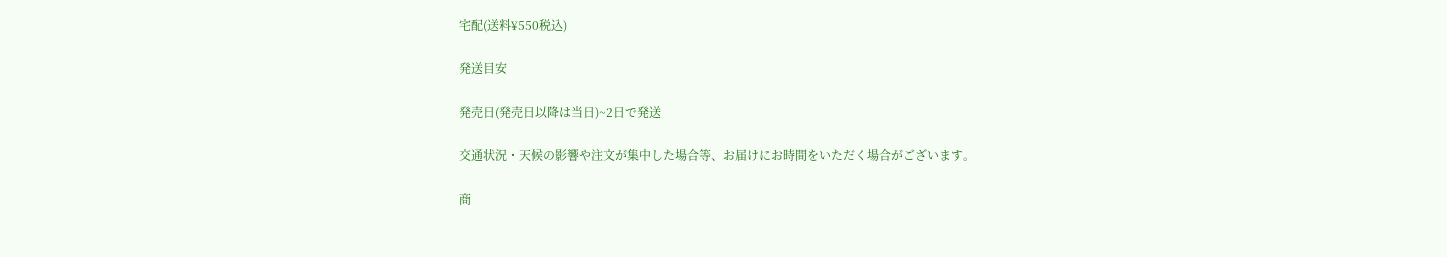宅配(送料¥550税込)

発送目安

発売日(発売日以降は当日)~2日で発送

交通状況・天候の影響や注文が集中した場合等、お届けにお時間をいただく場合がございます。

商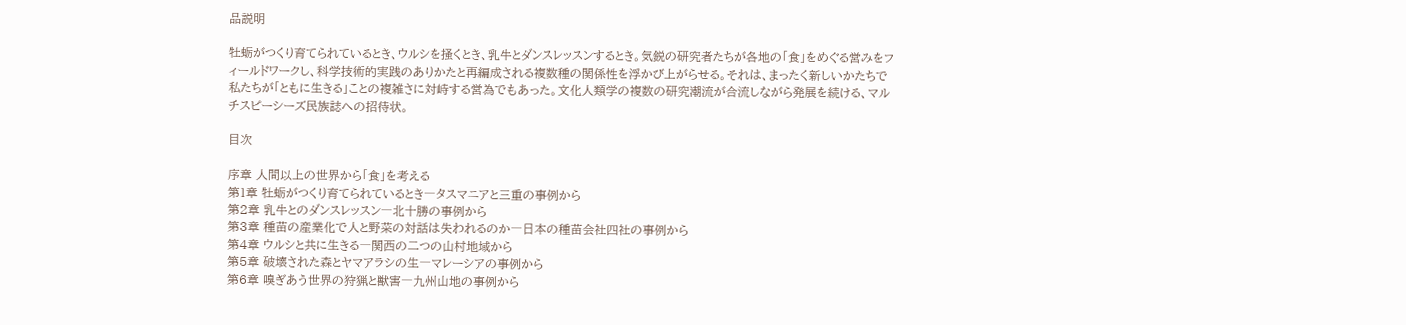品説明

牡蛎がつくり育てられているとき、ウルシを掻くとき、乳牛とダンスレッスンするとき。気鋭の研究者たちが各地の「食」をめぐる営みをフィールドワークし、科学技術的実践のありかたと再編成される複数種の関係性を浮かび上がらせる。それは、まったく新しいかたちで私たちが「ともに生きる」ことの複雑さに対峙する営為でもあった。文化人類学の複数の研究潮流が合流しながら発展を続ける、マルチスピーシーズ民族誌への招待状。

目次

序章 人間以上の世界から「食」を考える
第1章 牡蛎がつくり育てられているとき―タスマニアと三重の事例から
第2章 乳牛とのダンスレッスン―北十勝の事例から
第3章 種苗の産業化で人と野菜の対話は失われるのか―日本の種苗会社四社の事例から
第4章 ウルシと共に生きる―関西の二つの山村地域から
第5章 破壊された森とヤマアラシの生―マレーシアの事例から
第6章 嗅ぎあう世界の狩猟と獣害―九州山地の事例から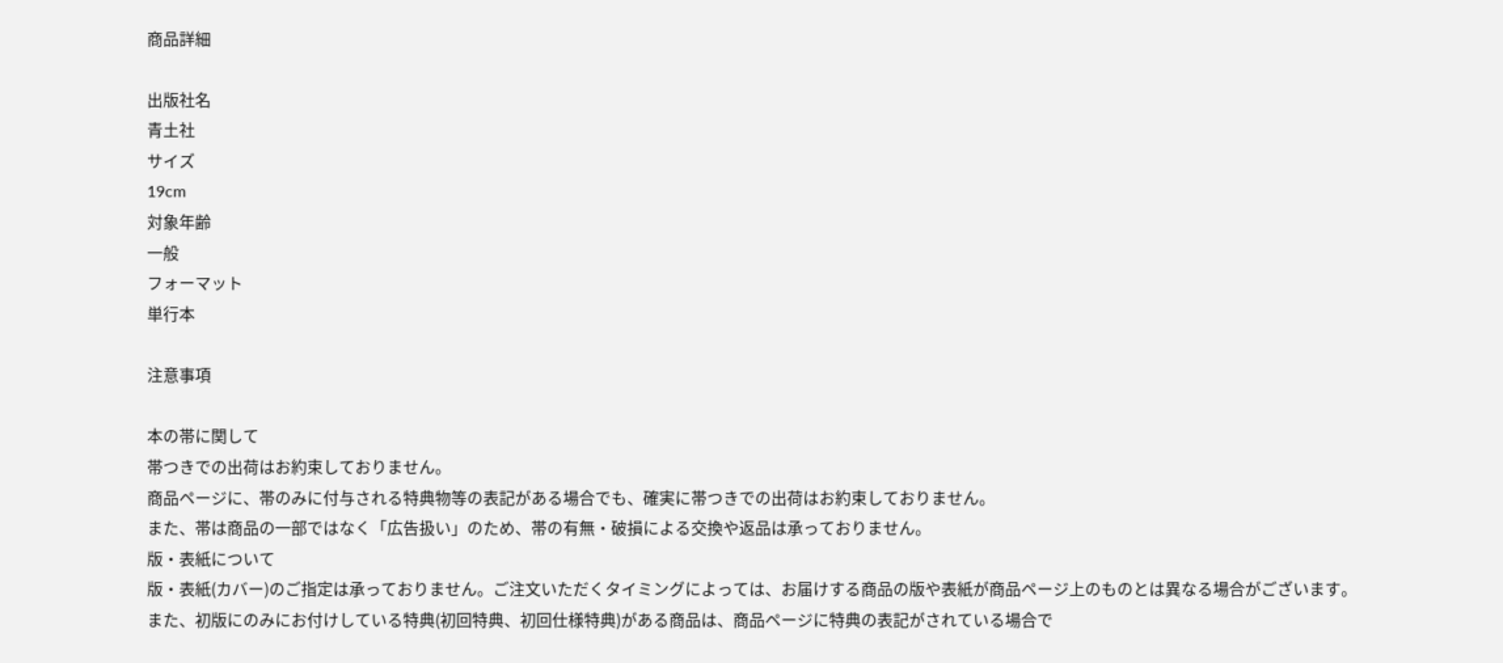商品詳細

出版社名
青土社
サイズ
19cm
対象年齢
一般
フォーマット
単行本

注意事項

本の帯に関して
帯つきでの出荷はお約束しておりません。
商品ページに、帯のみに付与される特典物等の表記がある場合でも、確実に帯つきでの出荷はお約束しておりません。
また、帯は商品の一部ではなく「広告扱い」のため、帯の有無・破損による交換や返品は承っておりません。
版・表紙について
版・表紙(カバー)のご指定は承っておりません。ご注文いただくタイミングによっては、お届けする商品の版や表紙が商品ページ上のものとは異なる場合がございます。
また、初版にのみにお付けしている特典(初回特典、初回仕様特典)がある商品は、商品ページに特典の表記がされている場合で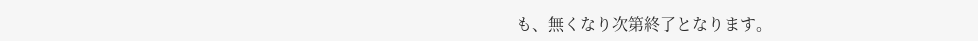も、無くなり次第終了となります。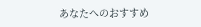あなたへのおすすめ